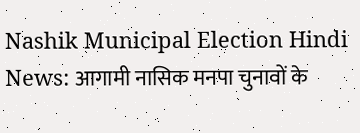Nashik Municipal Election Hindi News: आगामी नासिक मनपा चुनावों के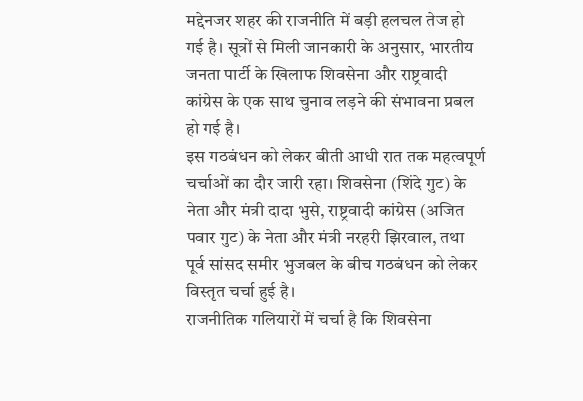मद्देनजर शहर की राजनीति में बड़ी हलचल तेज हो गई है। सूत्रों से मिली जानकारी के अनुसार, भारतीय जनता पार्टी के खिलाफ शिवसेना और राष्ट्रवादी कांग्रेस के एक साथ चुनाव लड़ने की संभावना प्रबल हो गई है।
इस गठबंधन को लेकर बीती आधी रात तक महत्वपूर्ण चर्चाओं का दौर जारी रहा। शिवसेना (शिंदे गुट) के नेता और मंत्री दादा भुसे, राष्ट्रवादी कांग्रेस (अजित पवार गुट) के नेता और मंत्री नरहरी झिरवाल, तथा पूर्व सांसद समीर भुजबल के बीच गठबंधन को लेकर विस्तृत चर्चा हुई है।
राजनीतिक गलियारों में चर्चा है कि शिवसेना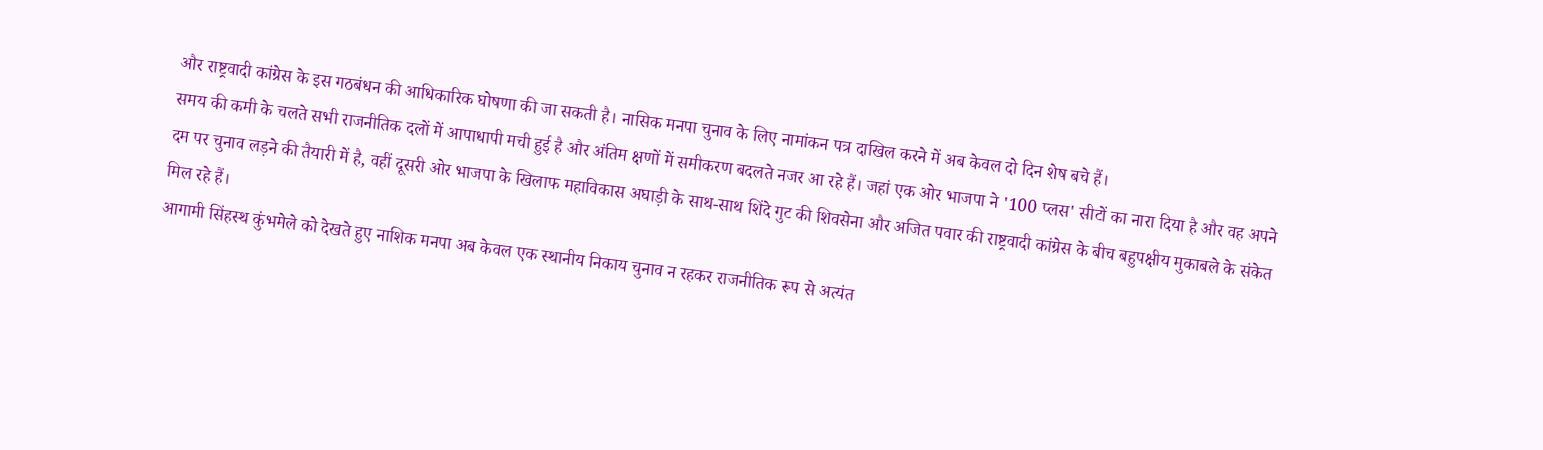और राष्ट्रवादी कांग्रेस के इस गठबंधन की आधिकारिक घोषणा की जा सकती है। नासिक मनपा चुनाव के लिए नामांकन पत्र दाखिल करने में अब केवल दो दिन शेष बचे हैं।
समय की कमी के चलते सभी राजनीतिक दलों में आपाधापी मची हुई है और अंतिम क्षणों में समीकरण बदलते नजर आ रहे हैं। जहां एक ओर भाजपा ने '100 प्लस' सीटों का नारा दिया है और वह अपने दम पर चुनाव लड़ने की तैयारी में है, वहीं दूसरी ओर भाजपा के खिलाफ महाविकास अघाड़ी के साथ-साथ शिंदे गुट की शिवसेना और अजित पवार की राष्ट्रवादी कांग्रेस के बीच बहुपक्षीय मुकाबले के संकेत मिल रहे हैं।
आगामी सिंहस्थ कुंभमेले को देखते हुए नाशिक मनपा अब केवल एक स्थानीय निकाय चुनाव न रहकर राजनीतिक रूप से अत्यंत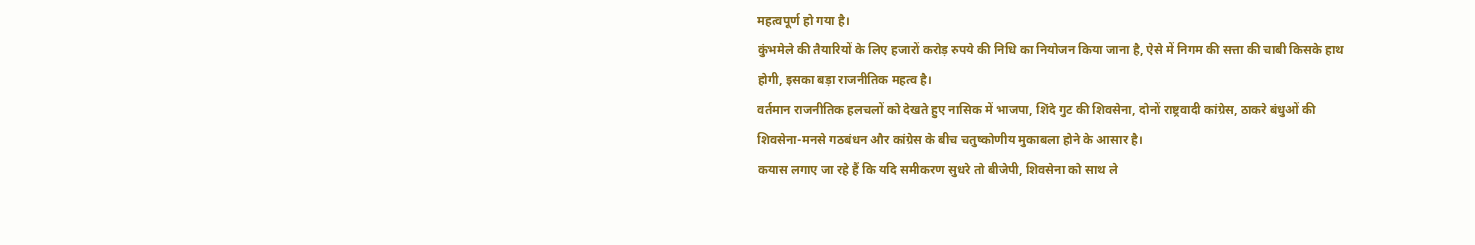महत्वपूर्ण हो गया है।
कुंभमेले की तैयारियों के लिए हजारों करोड़ रुपये की निधि का नियोजन किया जाना है, ऐसे में निगम की सत्ता की चाबी किसके हाथ होगी, इसका बड़ा राजनीतिक महत्व है।
वर्तमान राजनीतिक हलचलों को देखते हुए नासिक में भाजपा, शिंदे गुट की शिवसेना, दोनों राष्ट्रवादी कांग्रेस, ठाकरे बंधुओं की शिवसेना-मनसे गठबंधन और कांग्रेस के बीच चतुष्कोणीय मुकाबला होने के आसार है।
कयास लगाए जा रहे हैं कि यदि समीकरण सुधरे तो बीजेपी, शिवसेना को साथ ले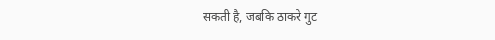सकती है, जबकि ठाकरे गुट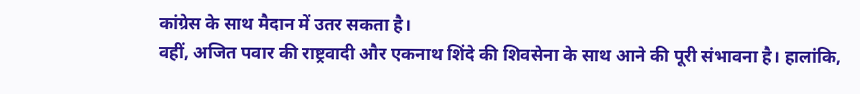कांग्रेस के साथ मैदान में उतर सकता है।
वहीं, अजित पवार की राष्ट्रवादी और एकनाथ शिंदे की शिवसेना के साथ आने की पूरी संभावना है। हालांकि,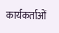कार्यकर्ताओं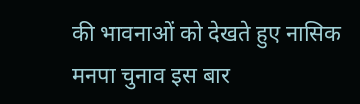की भावनाओं को देखते हुए नासिक मनपा चुनाव इस बार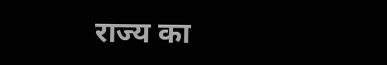राज्य का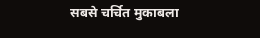सबसे चर्चित मुकाबला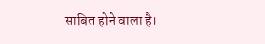साबित होने वाला है।